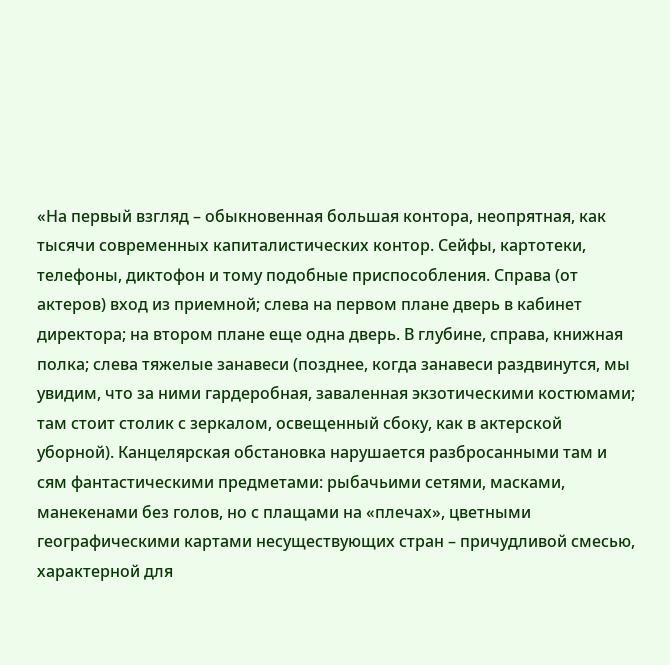«На первый взгляд – обыкновенная большая контора, неопрятная, как тысячи современных капиталистических контор. Сейфы, картотеки, телефоны, диктофон и тому подобные приспособления. Справа (от актеров) вход из приемной; слева на первом плане дверь в кабинет директора; на втором плане еще одна дверь. В глубине, справа, книжная полка; слева тяжелые занавеси (позднее, когда занавеси раздвинутся, мы увидим, что за ними гардеробная, заваленная экзотическими костюмами; там стоит столик с зеркалом, освещенный сбоку, как в актерской уборной). Канцелярская обстановка нарушается разбросанными там и сям фантастическими предметами: рыбачьими сетями, масками, манекенами без голов, но с плащами на «плечах», цветными географическими картами несуществующих стран – причудливой смесью, характерной для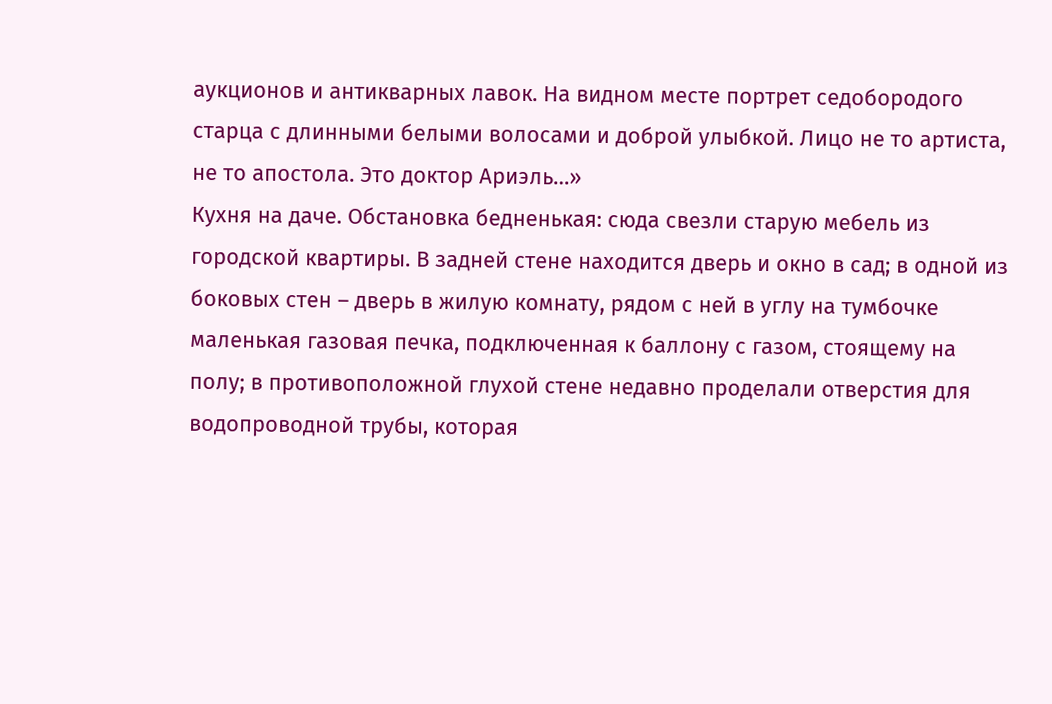аукционов и антикварных лавок. На видном месте портрет седобородого старца с длинными белыми волосами и доброй улыбкой. Лицо не то артиста, не то апостола. Это доктор Ариэль…»
Кухня на даче. Обстановка бедненькая: сюда свезли старую мебель из городской квартиры. В задней стене находится дверь и окно в сад; в одной из боковых стен – дверь в жилую комнату, рядом с ней в углу на тумбочке маленькая газовая печка, подключенная к баллону с газом, стоящему на полу; в противоположной глухой стене недавно проделали отверстия для водопроводной трубы, которая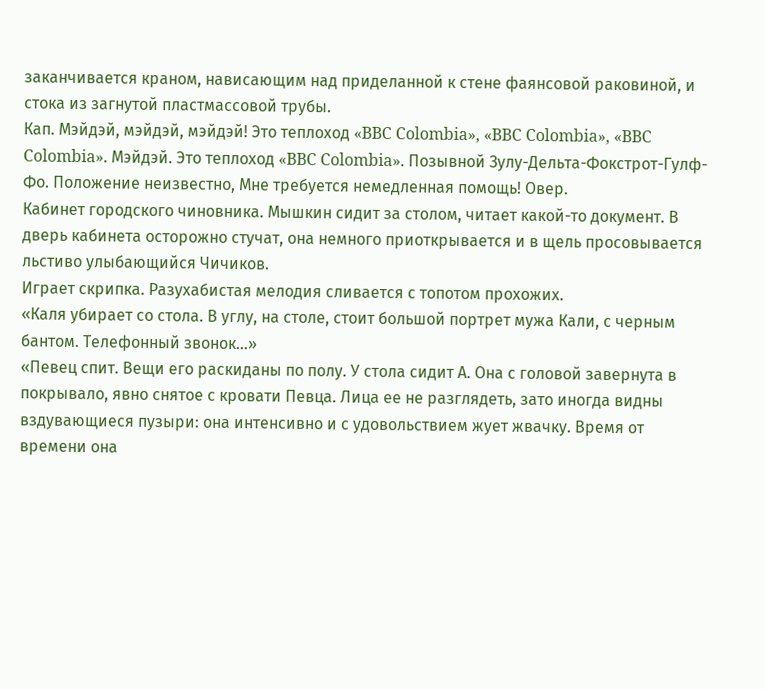заканчивается краном, нависающим над приделанной к стене фаянсовой раковиной, и стока из загнутой пластмассовой трубы.
Кап. Мэйдэй, мэйдэй, мэйдэй! Это теплоход «BBC Colombia», «BBC Colombia», «BBC Colombia». Мэйдэй. Это теплоход «BBC Colombia». Позывной Зулу-Дельта-Фокстрот-Гулф-Фо. Положение неизвестно, Мне требуется немедленная помощь! Овер.
Кабинет городского чиновника. Мышкин сидит за столом, читает какой-то документ. В дверь кабинета осторожно стучат, она немного приоткрывается и в щель просовывается льстиво улыбающийся Чичиков.
Играет скрипка. Разухабистая мелодия сливается с топотом прохожих.
«Каля убирает со стола. В углу, на столе, стоит большой портрет мужа Кали, с черным бантом. Телефонный звонок…»
«Певец спит. Вещи его раскиданы по полу. У стола сидит А. Она с головой завернута в покрывало, явно снятое с кровати Певца. Лица ее не разглядеть, зато иногда видны вздувающиеся пузыри: она интенсивно и с удовольствием жует жвачку. Время от времени она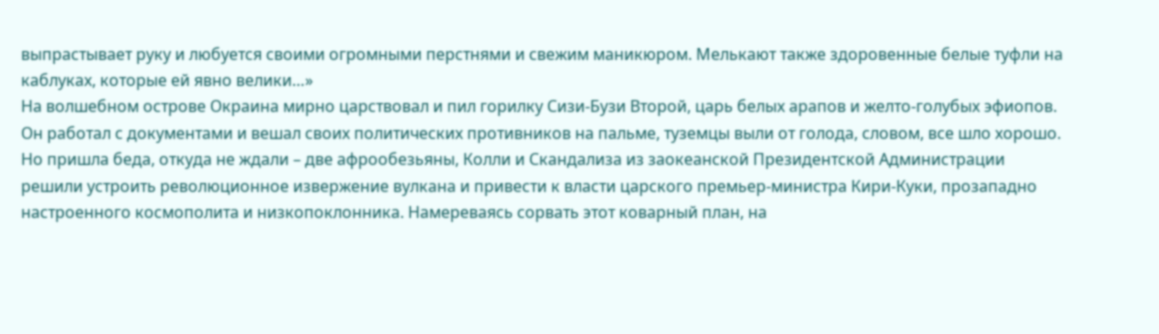выпрастывает руку и любуется своими огромными перстнями и свежим маникюром. Мелькают также здоровенные белые туфли на каблуках, которые ей явно велики…»
На волшебном острове Окраина мирно царствовал и пил горилку Сизи-Бузи Второй, царь белых арапов и желто-голубых эфиопов. Он работал с документами и вешал своих политических противников на пальме, туземцы выли от голода, словом, все шло хорошо. Но пришла беда, откуда не ждали – две афрообезьяны, Колли и Скандализа из заокеанской Президентской Администрации решили устроить революционное извержение вулкана и привести к власти царского премьер-министра Кири-Куки, прозападно настроенного космополита и низкопоклонника. Намереваясь сорвать этот коварный план, на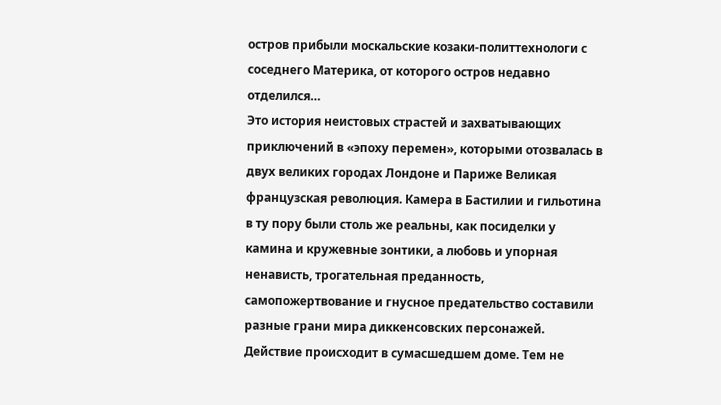остров прибыли москальские козаки-политтехнологи с соседнего Материка, от которого остров недавно отделился…
Это история неистовых страстей и захватывающих приключений в «эпоху перемен», которыми отозвалась в двух великих городах Лондоне и Париже Великая французская революция. Камера в Бастилии и гильотина в ту пору были столь же реальны, как посиделки у камина и кружевные зонтики, а любовь и упорная ненависть, трогательная преданность, самопожертвование и гнусное предательство составили разные грани мира диккенсовских персонажей.
Действие происходит в сумасшедшем доме. Тем не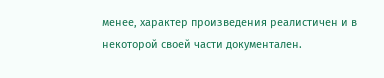менее, характер произведения реалистичен и в некоторой своей части документален.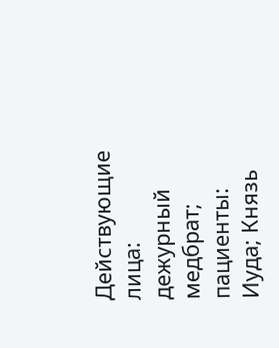Действующие лица: дежурный медбрат; пациенты: Иуда; Князь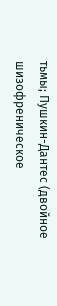тьмы; Пушкин-Дантес (двойное шизофреническое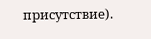присутствие).